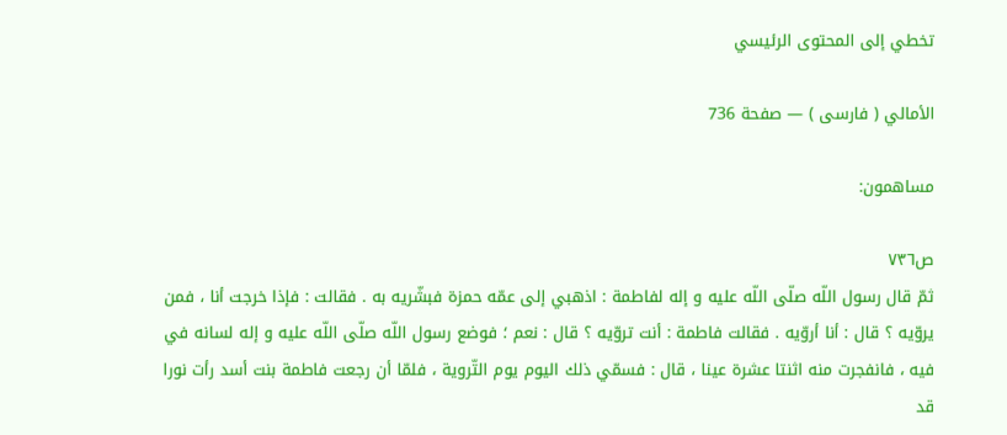تخطي إلى المحتوى الرئيسي

الأمالي ( فارسى ) — صفحة 736

مساهمون:

ص٧٣٦
ثمّ قال رسول اللّه صلّى اللّه عليه و إله لفاطمة : اذهبي إلى عمّه حمزة فبشّريه به . فقالت : فإذا خرجت أنا ، فمن يروّيه ؟ قال : أنا أروّيه . فقالت فاطمة : أنت تروّيه ؟ قال : نعم ؛ فوضع رسول اللّه صلّى اللّه عليه و إله لسانه في فيه ، فانفجرت منه اثنتا عشرة عينا ، قال : فسمّي ذلك اليوم يوم التّروية ، فلمّا أن رجعت فاطمة بنت أسد رأت نورا قد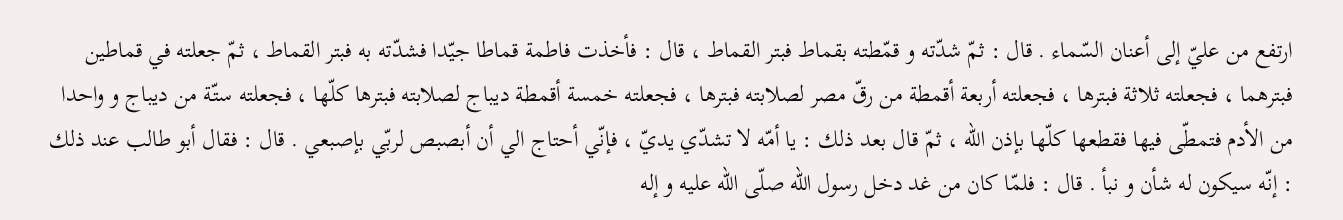ارتفع من عليّ إلى أعنان السّماء . قال : ثمّ شدّته و قمّطته بقماط فبتر القماط ، قال : فأخذت فاطمة قماطا جيّدا فشدّته به فبتر القماط ، ثمّ جعلته في قماطين فبترهما ، فجعلته ثلاثة فبترها ، فجعلته أربعة أقمطة من رقّ مصر لصلابته فبترها ، فجعلته خمسة أقمطة ديباج لصلابته فبترها كلّها ، فجعلته ستّة من ديباج و واحدا من الأدم فتمطّى فيها فقطعها كلّها بإذن اللّه ، ثمّ قال بعد ذلك : يا أمّه لا تشدّي يديّ ، فإنّي أحتاج الي أن أبصبص لربّي بإصبعي . قال : فقال أبو طالب عند ذلك : إنّه سيكون له شأن و نبأ . قال : فلمّا كان من غد دخل رسول اللّه صلّى اللّه عليه و إله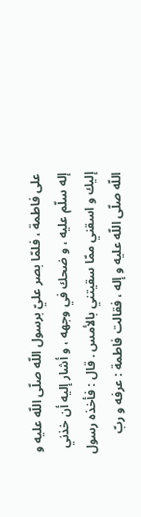على فاطمة ، فلمّا بصر عليّ برسول اللّه صلّى اللّه عليه و إله سلّم عليه ، و ضحك في وجهه ، و أشار إليه أن خذني إليك و اسقني ممّا سقيتني بالأمس . قال : فأخذه رسول اللّه صلّى اللّه عليه و إله ، فقالت فاطمة : عرفه و ربّ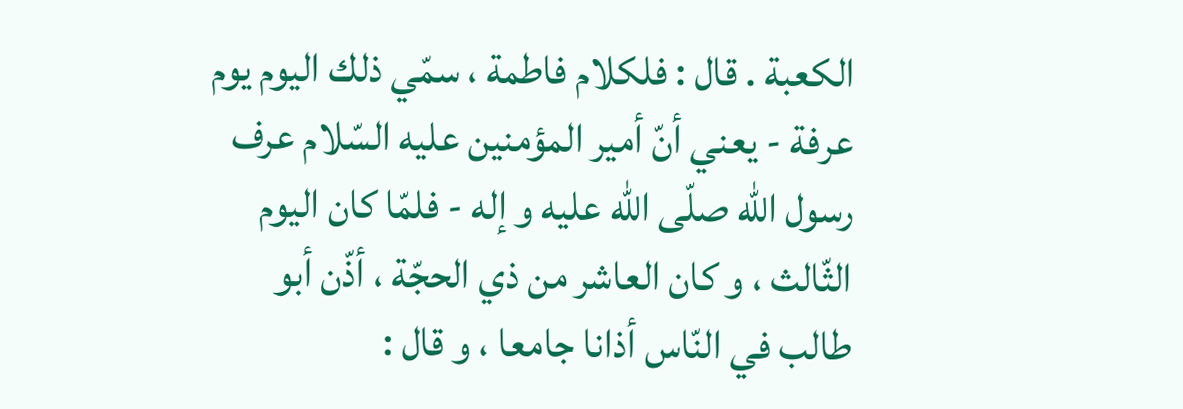الكعبة . قال : فلكلام فاطمة ، سمّي ذلك اليوم يوم عرفة - يعني أنّ أمير المؤمنين عليه السّلام عرف رسول اللّه صلّى اللّه عليه و إله - فلمّا كان اليوم الثّالث ، و كان العاشر من ذي الحجّة ، أذّن أبو طالب في النّاس أذانا جامعا ، و قال :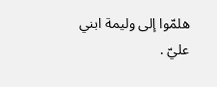هلمّوا إلى وليمة ابني عليّ .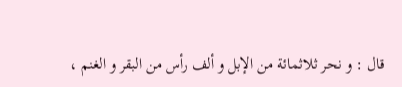قال : و نحر ثلاثمائة من الإبل و ألف رأس من البقر و الغنم ،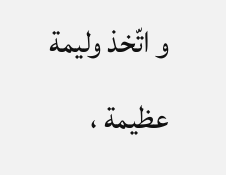و اتّخذ وليمة عظيمة ،